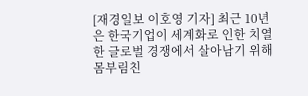[재경일보 이호영 기자] 최근 10년은 한국기업이 세계화로 인한 치열한 글로벌 경쟁에서 살아남기 위해 몸부림친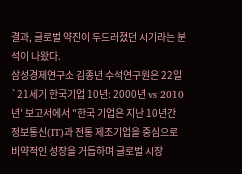결과, 글로벌 약진이 두드러졌던 시기라는 분석이 나왔다.
삼성경제연구소 김종년 수석연구원은 22일 `21세기 한국기업 10년: 2000년 vs 2010년' 보고서에서 "한국 기업은 지난 10년간 정보통신(IT)과 전통 제조기업을 중심으로 비약적인 성장을 거듭하며 글로벌 시장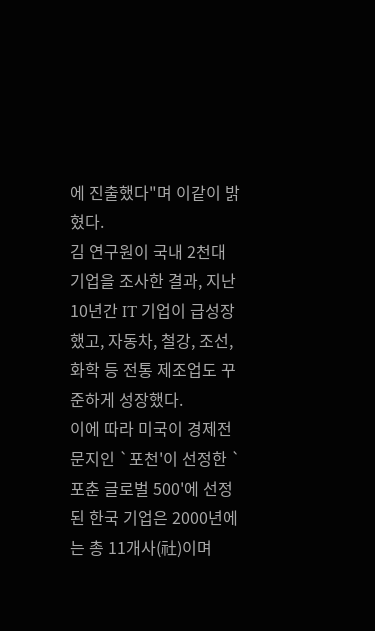에 진출했다"며 이같이 밝혔다.
김 연구원이 국내 2천대 기업을 조사한 결과, 지난 10년간 IT 기업이 급성장했고, 자동차, 철강, 조선, 화학 등 전통 제조업도 꾸준하게 성장했다.
이에 따라 미국이 경제전문지인 `포천'이 선정한 `포춘 글로벌 500'에 선정된 한국 기업은 2000년에는 총 11개사(社)이며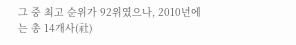그 중 최고 순위가 92위였으나, 2010년에는 총 14개사(社)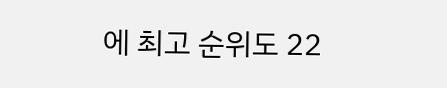에 최고 순위도 22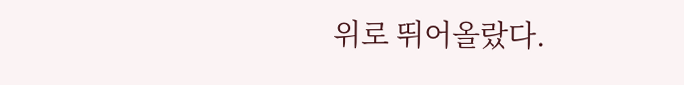위로 뛰어올랐다.